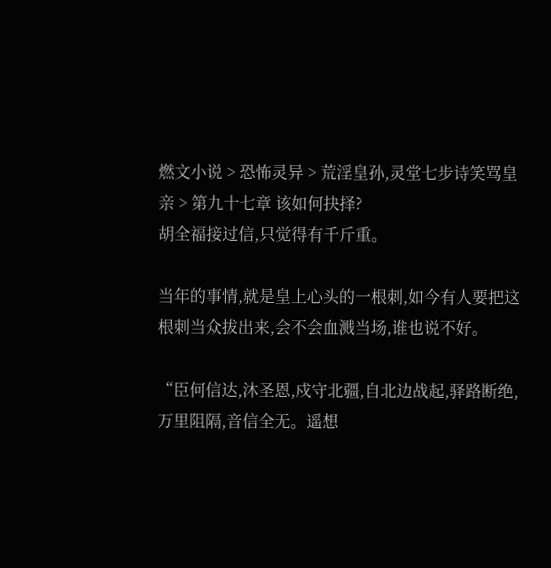燃文小说 > 恐怖灵异 > 荒淫皇孙,灵堂七步诗笑骂皇亲 > 第九十七章 该如何抉择?
胡全福接过信,只觉得有千斤重。

当年的事情,就是皇上心头的一根刺,如今有人要把这根刺当众拔出来,会不会血溅当场,谁也说不好。

“臣何信达,沐圣恩,戍守北疆,自北边战起,驿路断绝,万里阻隔,音信全无。遥想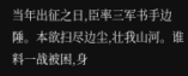当年出征之日,臣率三军书手边陲。本欲扫尽边尘,壮我山河。谁料一战被困,身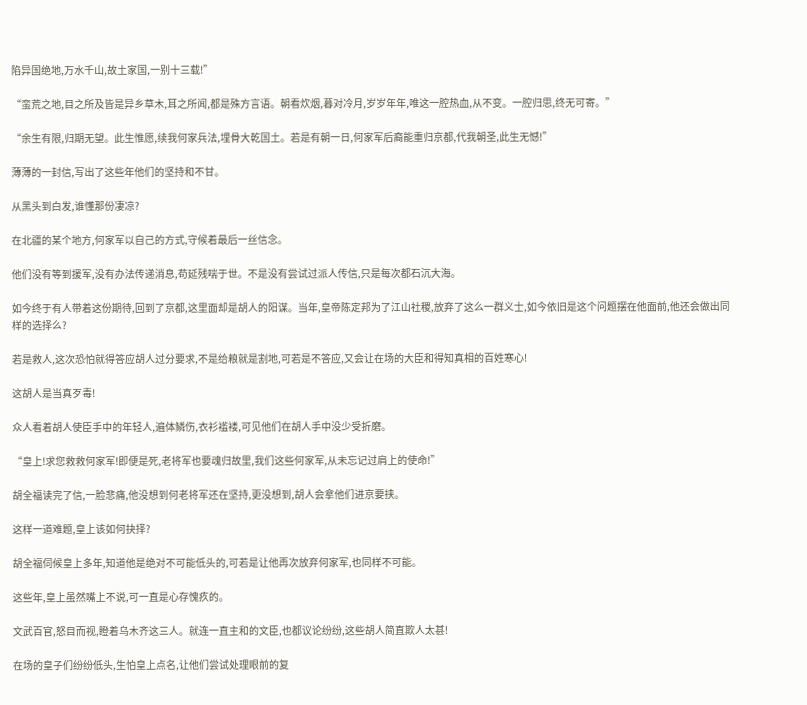陷异国绝地,万水千山,故土家国,一别十三载!”

“蛮荒之地,目之所及皆是异乡草木,耳之所闻,都是殊方言语。朝看炊烟,暮对冷月,岁岁年年,唯这一腔热血,从不变。一腔归思,终无可寄。”

“余生有限,归期无望。此生惟愿,续我何家兵法,埋骨大乾国土。若是有朝一日,何家军后裔能重归京都,代我朝圣,此生无憾!”

薄薄的一封信,写出了这些年他们的坚持和不甘。

从黑头到白发,谁懂那份凄凉?

在北疆的某个地方,何家军以自己的方式,守候着最后一丝信念。

他们没有等到援军,没有办法传递消息,苟延残喘于世。不是没有尝试过派人传信,只是每次都石沉大海。

如今终于有人带着这份期待,回到了京都,这里面却是胡人的阳谋。当年,皇帝陈定邦为了江山社稷,放弃了这么一群义士,如今依旧是这个问题摆在他面前,他还会做出同样的选择么?

若是救人,这次恐怕就得答应胡人过分要求,不是给粮就是割地,可若是不答应,又会让在场的大臣和得知真相的百姓寒心!

这胡人是当真歹毒!

众人看着胡人使臣手中的年轻人,遍体鳞伤,衣衫褴褛,可见他们在胡人手中没少受折磨。

“皇上!求您救救何家军!即便是死,老将军也要魂归故里,我们这些何家军,从未忘记过肩上的使命!”

胡全福读完了信,一脸悲痛,他没想到何老将军还在坚持,更没想到,胡人会拿他们进京要挟。

这样一道难题,皇上该如何抉择?

胡全福伺候皇上多年,知道他是绝对不可能低头的,可若是让他再次放弃何家军,也同样不可能。

这些年,皇上虽然嘴上不说,可一直是心存愧疚的。

文武百官,怒目而视,瞪着乌木齐这三人。就连一直主和的文臣,也都议论纷纷,这些胡人简直欺人太甚!

在场的皇子们纷纷低头,生怕皇上点名,让他们尝试处理眼前的复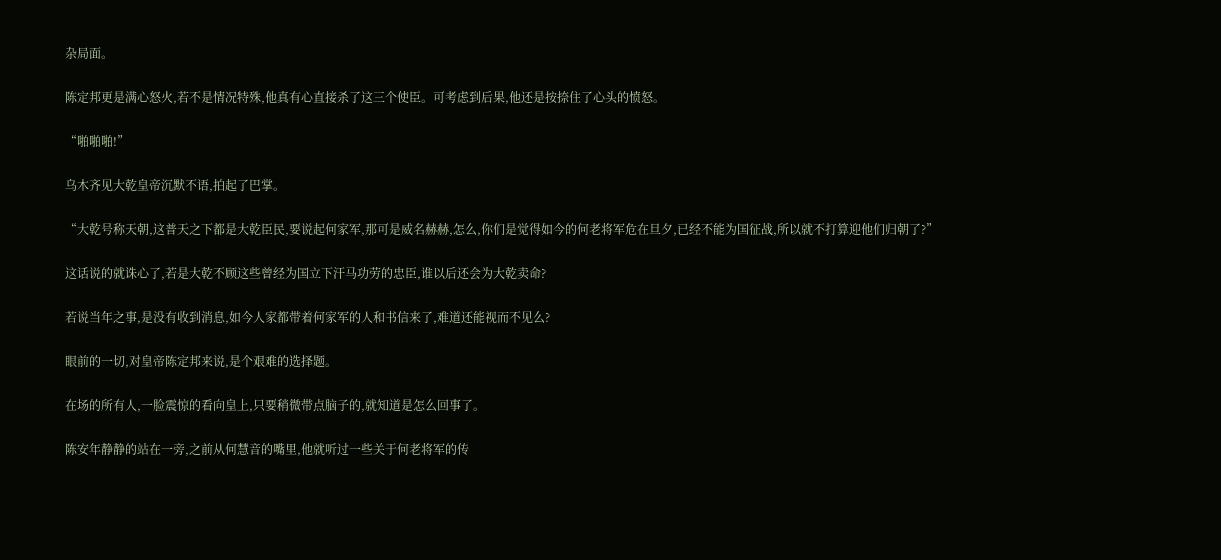杂局面。

陈定邦更是满心怒火,若不是情况特殊,他真有心直接杀了这三个使臣。可考虑到后果,他还是按捺住了心头的愤怒。

“啪啪啪!”

乌木齐见大乾皇帝沉默不语,拍起了巴掌。

“大乾号称天朝,这普天之下都是大乾臣民,要说起何家军,那可是威名赫赫,怎么,你们是觉得如今的何老将军危在旦夕,已经不能为国征战,所以就不打算迎他们归朝了?”

这话说的就诛心了,若是大乾不顾这些曾经为国立下汗马功劳的忠臣,谁以后还会为大乾卖命?

若说当年之事,是没有收到消息,如今人家都带着何家军的人和书信来了,难道还能视而不见么?

眼前的一切,对皇帝陈定邦来说,是个艰难的选择题。

在场的所有人,一脸震惊的看向皇上,只要稍微带点脑子的,就知道是怎么回事了。

陈安年静静的站在一旁,之前从何慧音的嘴里,他就听过一些关于何老将军的传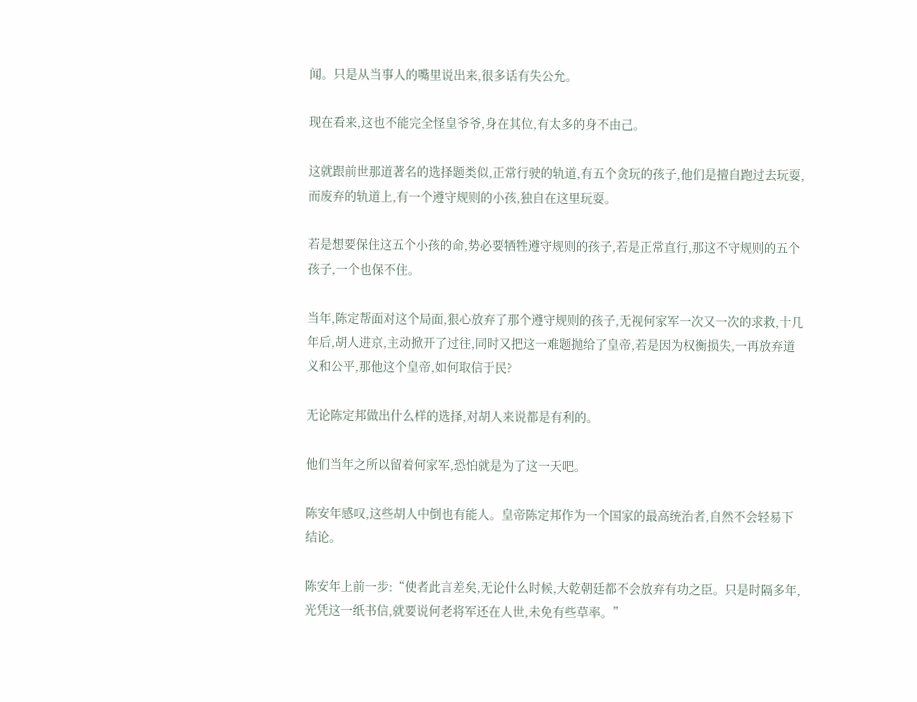闻。只是从当事人的嘴里说出来,很多话有失公允。

现在看来,这也不能完全怪皇爷爷,身在其位,有太多的身不由己。

这就跟前世那道著名的选择题类似,正常行驶的轨道,有五个贪玩的孩子,他们是擅自跑过去玩耍,而废弃的轨道上,有一个遵守规则的小孩,独自在这里玩耍。

若是想要保住这五个小孩的命,势必要牺牲遵守规则的孩子,若是正常直行,那这不守规则的五个孩子,一个也保不住。

当年,陈定帮面对这个局面,狠心放弃了那个遵守规则的孩子,无视何家军一次又一次的求救,十几年后,胡人进京,主动掀开了过往,同时又把这一难题抛给了皇帝,若是因为权衡损失,一再放弃道义和公平,那他这个皇帝,如何取信于民?

无论陈定邦做出什么样的选择,对胡人来说都是有利的。

他们当年之所以留着何家军,恐怕就是为了这一天吧。

陈安年感叹,这些胡人中倒也有能人。皇帝陈定邦作为一个国家的最高统治者,自然不会轻易下结论。

陈安年上前一步:“使者此言差矣,无论什么时候,大乾朝廷都不会放弃有功之臣。只是时隔多年,光凭这一纸书信,就要说何老将军还在人世,未免有些草率。”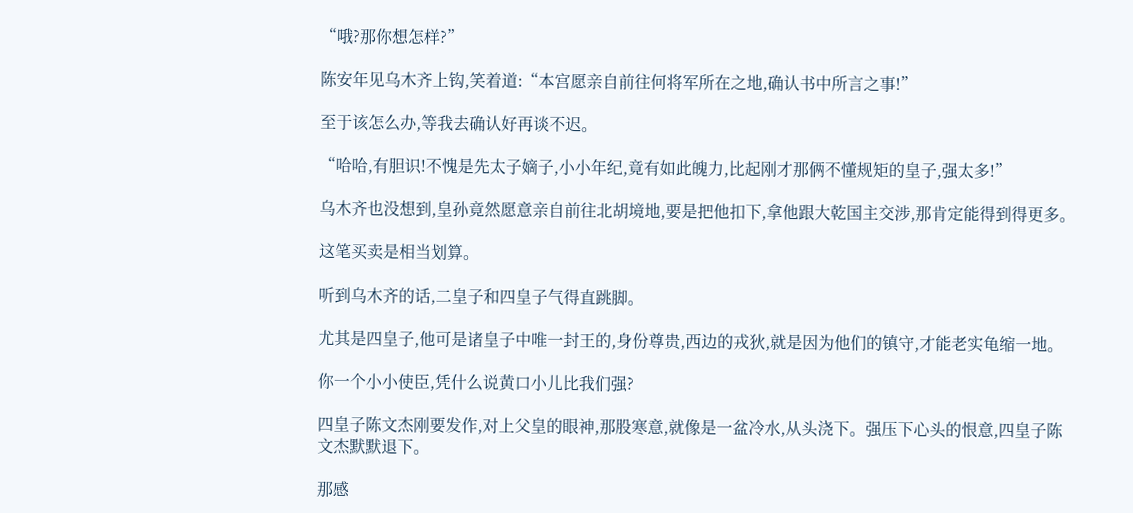“哦?那你想怎样?”

陈安年见乌木齐上钩,笑着道:“本宫愿亲自前往何将军所在之地,确认书中所言之事!”

至于该怎么办,等我去确认好再谈不迟。

“哈哈,有胆识!不愧是先太子嫡子,小小年纪,竟有如此魄力,比起刚才那俩不懂规矩的皇子,强太多!”

乌木齐也没想到,皇孙竟然愿意亲自前往北胡境地,要是把他扣下,拿他跟大乾国主交涉,那肯定能得到得更多。

这笔买卖是相当划算。

听到乌木齐的话,二皇子和四皇子气得直跳脚。

尤其是四皇子,他可是诸皇子中唯一封王的,身份尊贵,西边的戎狄,就是因为他们的镇守,才能老实龟缩一地。

你一个小小使臣,凭什么说黄口小儿比我们强?

四皇子陈文杰刚要发作,对上父皇的眼神,那股寒意,就像是一盆冷水,从头浇下。强压下心头的恨意,四皇子陈文杰默默退下。

那感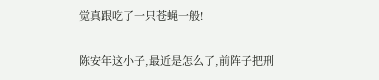觉真跟吃了一只苍蝇一般!

陈安年这小子,最近是怎么了,前阵子把刑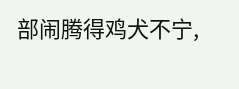部闹腾得鸡犬不宁,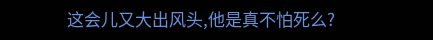这会儿又大出风头,他是真不怕死么?